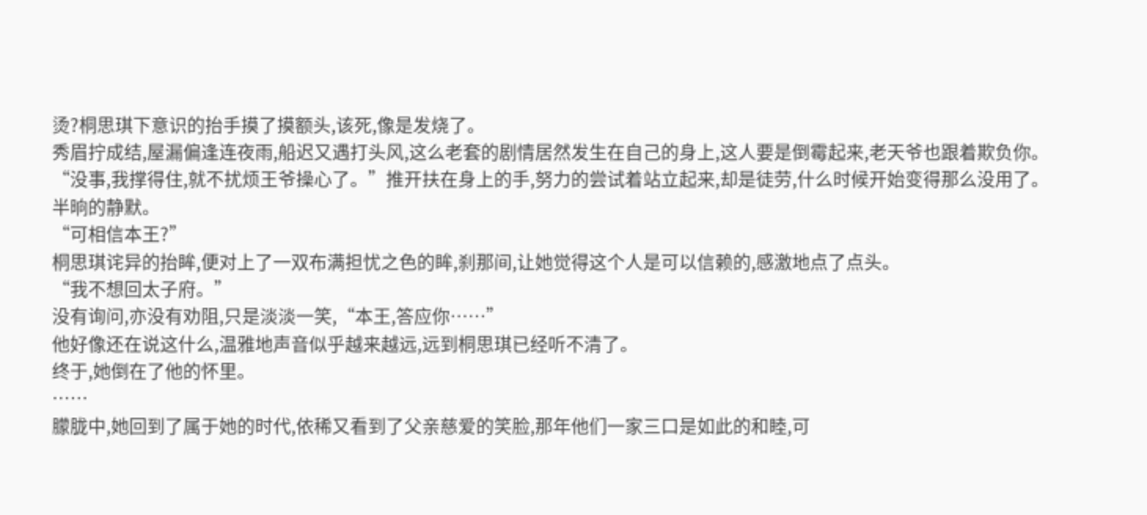烫?桐思琪下意识的抬手摸了摸额头,该死,像是发烧了。
秀眉拧成结,屋漏偏逢连夜雨,船迟又遇打头风,这么老套的剧情居然发生在自己的身上,这人要是倒霉起来,老天爷也跟着欺负你。
“没事,我撑得住,就不扰烦王爷操心了。”推开扶在身上的手,努力的尝试着站立起来,却是徒劳,什么时候开始变得那么没用了。
半晌的静默。
“可相信本王?”
桐思琪诧异的抬眸,便对上了一双布满担忧之色的眸,刹那间,让她觉得这个人是可以信赖的,感激地点了点头。
“我不想回太子府。”
没有询问,亦没有劝阻,只是淡淡一笑,“本王,答应你……”
他好像还在说这什么,温雅地声音似乎越来越远,远到桐思琪已经听不清了。
终于,她倒在了他的怀里。
……
朦胧中,她回到了属于她的时代,依稀又看到了父亲慈爱的笑脸,那年他们一家三口是如此的和睦,可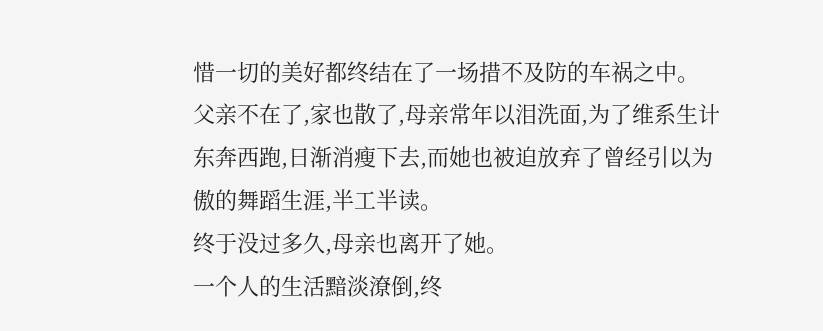惜一切的美好都终结在了一场措不及防的车祸之中。
父亲不在了,家也散了,母亲常年以泪洗面,为了维系生计东奔西跑,日渐消瘦下去,而她也被迫放弃了曾经引以为傲的舞蹈生涯,半工半读。
终于没过多久,母亲也离开了她。
一个人的生活黯淡潦倒,终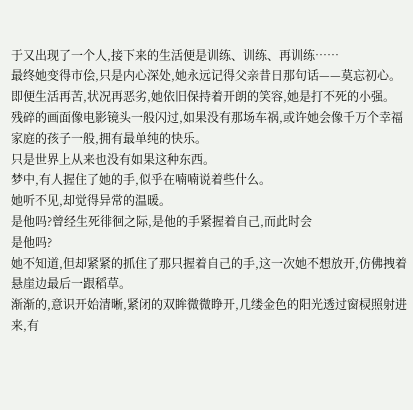于又出现了一个人,接下来的生活便是训练、训练、再训练……
最终她变得市侩,只是内心深处,她永远记得父亲昔日那句话——莫忘初心。
即便生活再苦,状况再恶劣,她依旧保持着开朗的笑容,她是打不死的小强。
残碎的画面像电影镜头一般闪过,如果没有那场车祸,或许她会像千万个幸福家庭的孩子一般,拥有最单纯的快乐。
只是世界上从来也没有如果这种东西。
梦中,有人握住了她的手,似乎在喃喃说着些什么。
她听不见,却觉得异常的温暖。
是他吗?曾经生死徘徊之际,是他的手紧握着自己,而此时会
是他吗?
她不知道,但却紧紧的抓住了那只握着自己的手,这一次她不想放开,仿佛拽着悬崖边最后一跟稻草。
渐渐的,意识开始清晰,紧闭的双眸微微睁开,几缕金色的阳光透过窗棂照射进来,有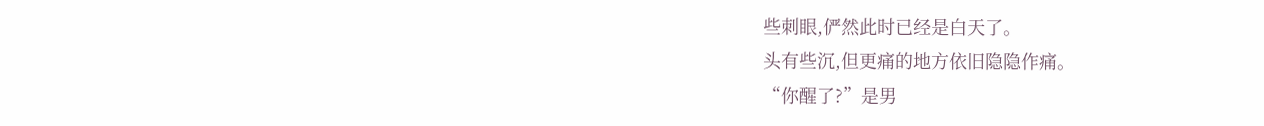些刺眼,俨然此时已经是白天了。
头有些沉,但更痛的地方依旧隐隐作痛。
“你醒了?”是男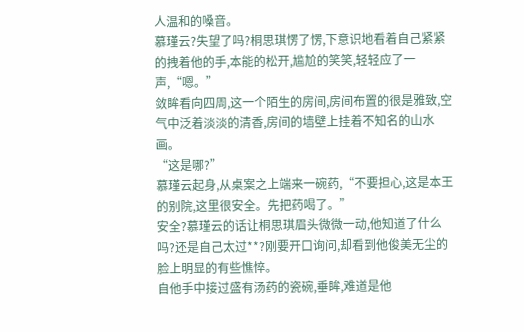人温和的嗓音。
慕瑾云?失望了吗?桐思琪愣了愣,下意识地看着自己紧紧的拽着他的手,本能的松开,尴尬的笑笑,轻轻应了一声,“嗯。”
敛眸看向四周,这一个陌生的房间,房间布置的很是雅致,空气中泛着淡淡的清香,房间的墙壁上挂着不知名的山水画。
“这是哪?”
慕瑾云起身,从桌案之上端来一碗药,“不要担心,这是本王的别院,这里很安全。先把药喝了。”
安全?慕瑾云的话让桐思琪眉头微微一动,他知道了什么吗?还是自己太过**?刚要开口询问,却看到他俊美无尘的脸上明显的有些憔悴。
自他手中接过盛有汤药的瓷碗,垂眸,难道是他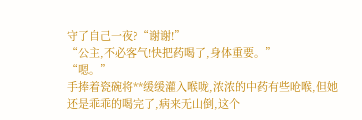守了自己一夜?“谢谢!”
“公主,不必客气!快把药喝了,身体重要。”
“嗯。”
手捧着瓷碗将**缓缓灌入喉咙,浓浓的中药有些呛喉,但她还是乖乖的喝完了,病来无山倒,这个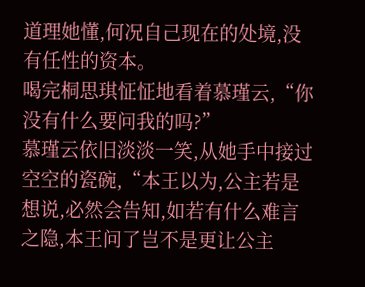道理她懂,何况自己现在的处境,没有任性的资本。
喝完桐思琪怔怔地看着慕瑾云,“你没有什么要问我的吗?”
慕瑾云依旧淡淡一笑,从她手中接过空空的瓷碗,“本王以为,公主若是想说,必然会告知,如若有什么难言之隐,本王问了岂不是更让公主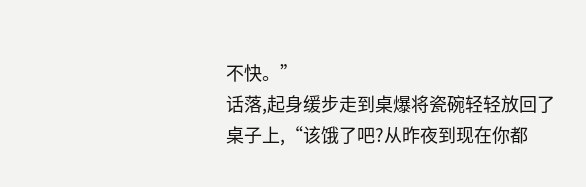不快。”
话落,起身缓步走到桌爆将瓷碗轻轻放回了桌子上,“该饿了吧?从昨夜到现在你都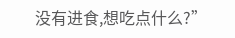没有进食,想吃点什么?”